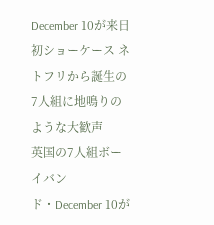December 10が来日初ショーケース ネトフリから誕生の7人組に地鳴りのような大歓声
英国の7人組ボーイバンド・December 10が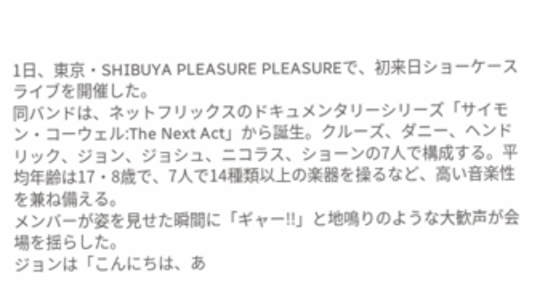1日、東京・SHIBUYA PLEASURE PLEASUREで、初来日ショーケースライブを開催した。
同バンドは、ネットフリックスのドキュメンタリーシリーズ「サイモン・コーウェル:The Next Act」から誕生。クルーズ、ダニー、ヘンドリック、ジョン、ジョシュ、ニコラス、ショーンの7人で構成する。平均年齢は17・8歳で、7人で14種類以上の楽器を操るなど、高い音楽性を兼ね備える。
メンバーが姿を見せた瞬間に「ギャー!!」と地鳴りのような大歓声が会場を揺らした。
ジョンは「こんにちは、あ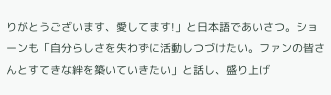りがとうございます、愛してます!」と日本語であいさつ。ショーンも「自分らしさを失わずに活動しつづけたい。ファンの皆さんとすてきな絆を築いていきたい」と話し、盛り上げ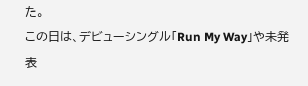た。
この日は、デビューシングル「Run My Way」や未発表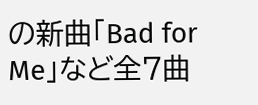の新曲「Bad for Me」など全7曲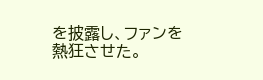を披露し、ファンを熱狂させた。